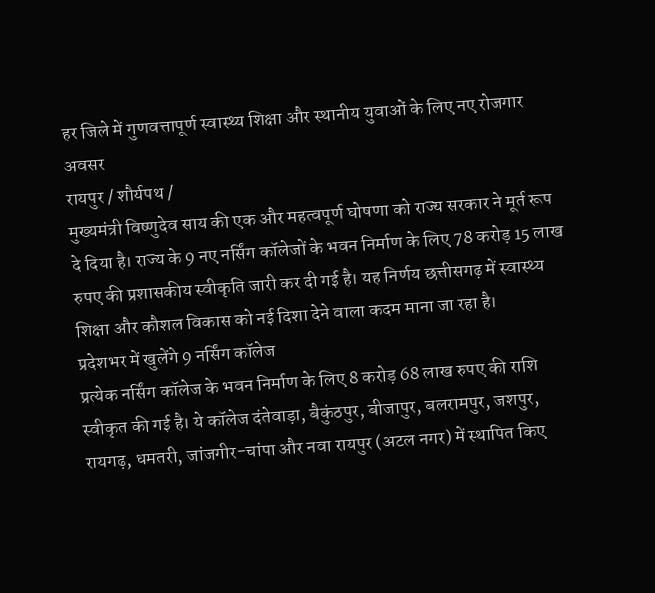हर जिले में गुणवत्तापूर्ण स्वास्थ्य शिक्षा और स्थानीय युवाओं के लिए नए रोजगार अवसर
रायपुर / शौर्यपथ /
मुख्यमंत्री विष्णुदेव साय की एक और महत्वपूर्ण घोषणा को राज्य सरकार ने मूर्त रूप दे दिया है। राज्य के 9 नए नर्सिंग कॉलेजों के भवन निर्माण के लिए 78 करोड़ 15 लाख रुपए की प्रशासकीय स्वीकृति जारी कर दी गई है। यह निर्णय छत्तीसगढ़ में स्वास्थ्य शिक्षा और कौशल विकास को नई दिशा देने वाला कदम माना जा रहा है।
प्रदेशभर में खुलेंगे 9 नर्सिंग कॉलेज
प्रत्येक नर्सिंग कॉलेज के भवन निर्माण के लिए 8 करोड़ 68 लाख रुपए की राशि स्वीकृत की गई है। ये कॉलेज दंतेवाड़ा, बैकुंठपुर, बीजापुर, बलरामपुर, जशपुर, रायगढ़, धमतरी, जांजगीर-चांपा और नवा रायपुर (अटल नगर) में स्थापित किए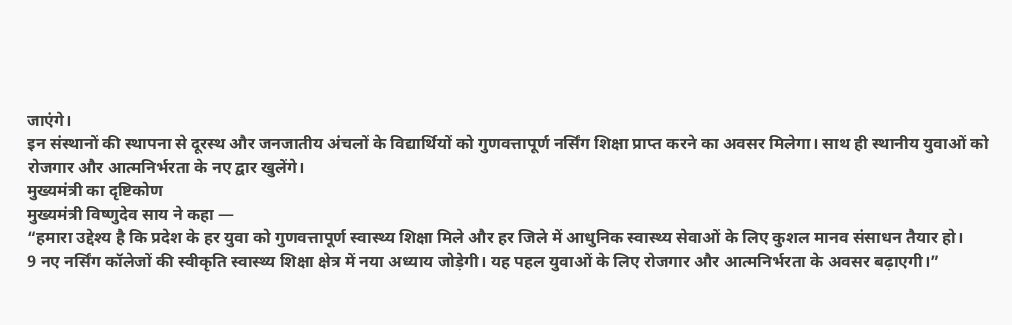जाएंगे।
इन संस्थानों की स्थापना से दूरस्थ और जनजातीय अंचलों के विद्यार्थियों को गुणवत्तापूर्ण नर्सिंग शिक्षा प्राप्त करने का अवसर मिलेगा। साथ ही स्थानीय युवाओं को रोजगार और आत्मनिर्भरता के नए द्वार खुलेंगे।
मुख्यमंत्री का दृष्टिकोण
मुख्यमंत्री विष्णुदेव साय ने कहा —
“हमारा उद्देश्य है कि प्रदेश के हर युवा को गुणवत्तापूर्ण स्वास्थ्य शिक्षा मिले और हर जिले में आधुनिक स्वास्थ्य सेवाओं के लिए कुशल मानव संसाधन तैयार हो।
9 नए नर्सिंग कॉलेजों की स्वीकृति स्वास्थ्य शिक्षा क्षेत्र में नया अध्याय जोड़ेगी। यह पहल युवाओं के लिए रोजगार और आत्मनिर्भरता के अवसर बढ़ाएगी।”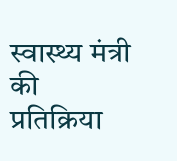स्वास्थ्य मंत्री की प्रतिक्रिया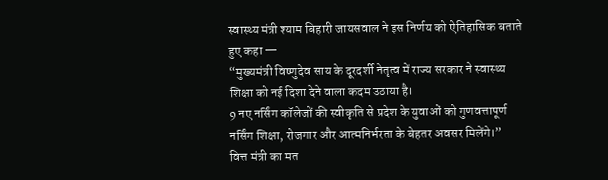स्वास्थ्य मंत्री श्याम बिहारी जायसवाल ने इस निर्णय को ऐतिहासिक बताते हुए कहा —
“मुख्यमंत्री विष्णुदेव साय के दूरदर्शी नेतृत्व में राज्य सरकार ने स्वास्थ्य शिक्षा को नई दिशा देने वाला कदम उठाया है।
9 नए नर्सिंग कॉलेजों की स्वीकृति से प्रदेश के युवाओं को गुणवत्तापूर्ण नर्सिंग शिक्षा, रोजगार और आत्मनिर्भरता के बेहतर अवसर मिलेंगे।”
वित्त मंत्री का मत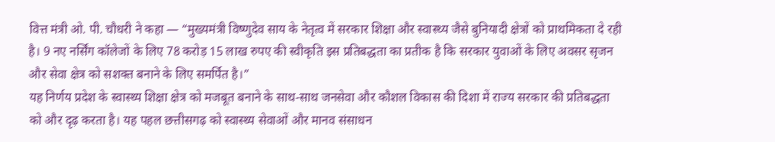वित्त मंत्री ओ. पी. चौधरी ने कहा — “मुख्यमंत्री विष्णुदेव साय के नेतृत्व में सरकार शिक्षा और स्वास्थ्य जैसे बुनियादी क्षेत्रों को प्राथमिकता दे रही है। 9 नए नर्सिंग कॉलेजों के लिए 78 करोड़ 15 लाख रुपए की स्वीकृति इस प्रतिबद्धता का प्रतीक है कि सरकार युवाओं के लिए अवसर सृजन और सेवा क्षेत्र को सशक्त बनाने के लिए समर्पित है।”
यह निर्णय प्रदेश के स्वास्थ्य शिक्षा क्षेत्र को मजबूत बनाने के साथ-साथ जनसेवा और कौशल विकास की दिशा में राज्य सरकार की प्रतिबद्धता को और दृढ़ करता है। यह पहल छत्तीसगढ़ को स्वास्थ्य सेवाओं और मानव संसाधन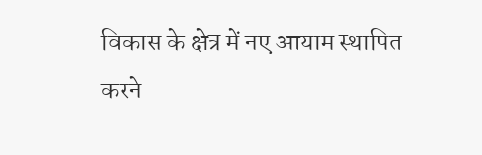विकास के क्षेत्र में नए आयाम स्थापित करने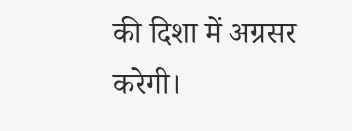की दिशा में अग्रसर करेगी।